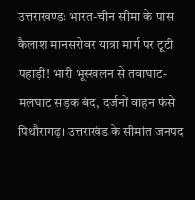उत्तराखण्डः भारत-चीन सीमा के पास कैलाश मानसरोवर यात्रा मार्ग पर टूटी पहाड़ी! भारी भूस्खलन से तवाघाट-मलघाट सड़क बंद, दर्जनों वाहन फंसे
पिथौरागढ़। उत्तराखंड के सीमांत जनपद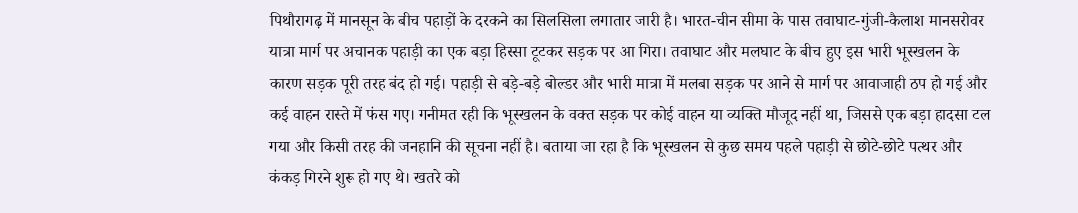पिथौरागढ़ में मानसून के बीच पहाड़ों के दरकने का सिलसिला लगातार जारी है। भारत-चीन सीमा के पास तवाघाट-गुंजी-कैलाश मानसरोवर यात्रा मार्ग पर अचानक पहाड़ी का एक बड़ा हिस्सा टूटकर सड़क पर आ गिरा। तवाघाट और मलघाट के बीच हुए इस भारी भूस्खलन के कारण सड़क पूरी तरह बंद हो गई। पहाड़ी से बड़े-बड़े बोल्डर और भारी मात्रा में मलबा सड़क पर आने से मार्ग पर आवाजाही ठप हो गई और कई वाहन रास्ते में फंस गए। गनीमत रही कि भूस्खलन के वक्त सड़क पर कोई वाहन या व्यक्ति मौजूद नहीं था, जिससे एक बड़ा हादसा टल गया और किसी तरह की जनहानि की सूचना नहीं है। बताया जा रहा है कि भूस्खलन से कुछ समय पहले पहाड़ी से छोटे-छोटे पत्थर और कंकड़ गिरने शुरू हो गए थे। खतरे को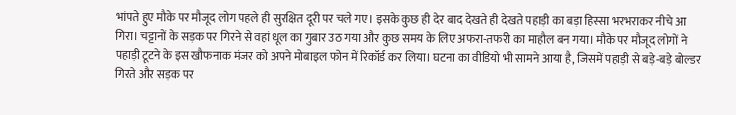भांपते हुए मौके पर मौजूद लोग पहले ही सुरक्षित दूरी पर चले गए। इसके कुछ ही देर बाद देखते ही देखते पहाड़ी का बड़ा हिस्सा भरभराकर नीचे आ गिरा। चट्टानों के सड़क पर गिरने से वहां धूल का गुबार उठ गया और कुछ समय के लिए अफरा-तफरी का माहौल बन गया। मौके पर मौजूद लोगों ने पहाड़ी टूटने के इस खौफनाक मंजर को अपने मोबाइल फोन में रिकॉर्ड कर लिया। घटना का वीडियो भी सामने आया है, जिसमें पहाड़ी से बड़े-बड़े बोल्डर गिरते और सड़क पर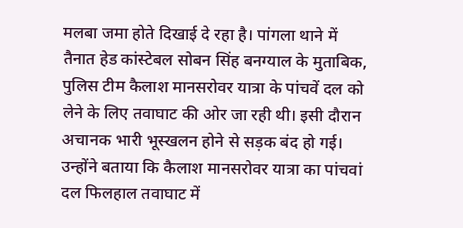मलबा जमा होते दिखाई दे रहा है। पांगला थाने में तैनात हेड कांस्टेबल सोबन सिंह बनग्याल के मुताबिक, पुलिस टीम कैलाश मानसरोवर यात्रा के पांचवें दल को लेने के लिए तवाघाट की ओर जा रही थी। इसी दौरान अचानक भारी भूस्खलन होने से सड़क बंद हो गई।
उन्होंने बताया कि कैलाश मानसरोवर यात्रा का पांचवां दल फिलहाल तवाघाट में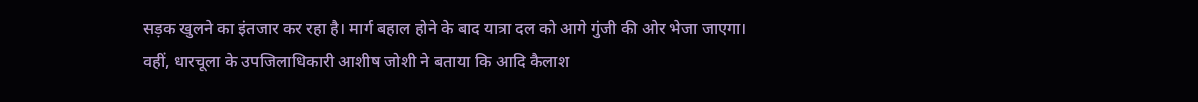सड़क खुलने का इंतजार कर रहा है। मार्ग बहाल होने के बाद यात्रा दल को आगे गुंजी की ओर भेजा जाएगा। वहीं, धारचूला के उपजिलाधिकारी आशीष जोशी ने बताया कि आदि कैलाश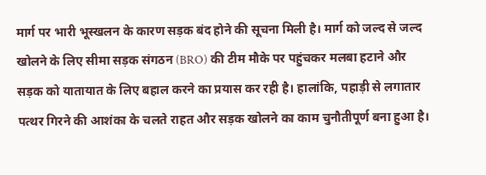मार्ग पर भारी भूस्खलन के कारण सड़क बंद होने की सूचना मिली है। मार्ग को जल्द से जल्द खोलने के लिए सीमा सड़क संगठन (BRO) की टीम मौके पर पहुंचकर मलबा हटाने और सड़क को यातायात के लिए बहाल करने का प्रयास कर रही है। हालांकि, पहाड़ी से लगातार पत्थर गिरने की आशंका के चलते राहत और सड़क खोलने का काम चुनौतीपूर्ण बना हुआ है।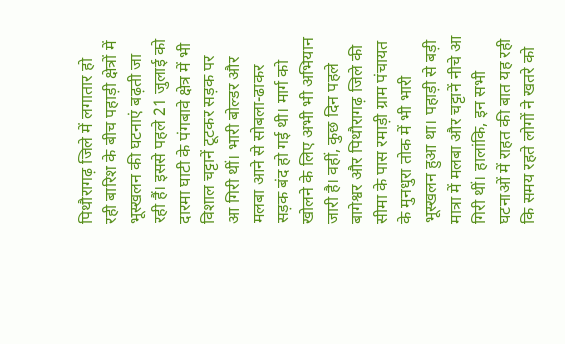पिथौरागढ़ जिले में लगातार हो रही बारिश के बीच पहाड़ी क्षेत्रों में भूस्खलन की घटनाएं बढ़ती जा रही हैं। इससे पहले 21 जुलाई को दारमा घाटी के पंगबावे क्षेत्र में भी विशाल चट्टानें टूटकर सड़क पर आ गिरी थीं। भारी बोल्डर और मलबा आने से सोबला-ढाकर सड़क बंद हो गई थी। मार्ग को खोलने के लिए अभी भी अभियान जारी है। वहीं, कुछ दिन पहले बागेश्वर और पिथौरागढ़ जिले की सीमा के पास रमाड़ी ग्राम पंचायत के मुनधुरा तोक में भी भारी भूस्खलन हुआ था। पहाड़ी से बड़ी मात्रा में मलबा और चट्टानें नीचे आ गिरी थीं। हालांकि, इन सभी घटनाओं में राहत की बात यह रही कि समय रहते लोगों ने खतरे को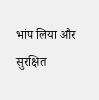भांप लिया और सुरक्षित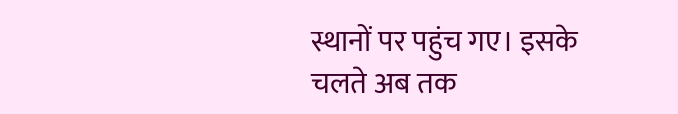स्थानों पर पहुंच गए। इसके चलते अब तक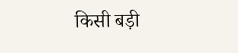किसी बड़ी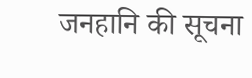जनहानि की सूचना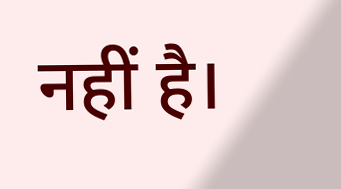नहीं है।